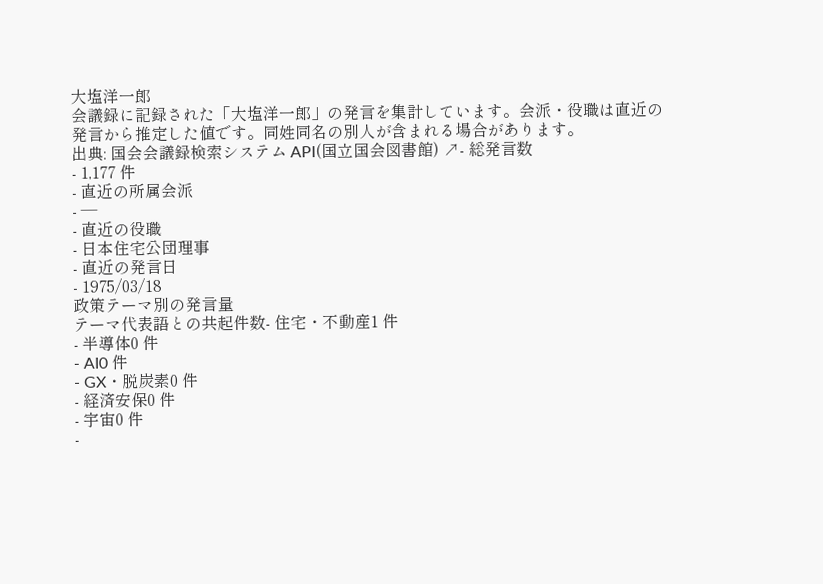大塩洋一郎
会議録に記録された「大塩洋一郎」の発言を集計しています。会派・役職は直近の発言から推定した値です。同姓同名の別人が含まれる場合があります。
出典: 国会会議録検索システム API(国立国会図書館) ↗- 総発言数
- 1,177 件
- 直近の所属会派
- —
- 直近の役職
- 日本住宅公団理事
- 直近の発言日
- 1975/03/18
政策テーマ別の発言量
テーマ代表語との共起件数- 住宅・不動産1 件
- 半導体0 件
- AI0 件
- GX・脱炭素0 件
- 経済安保0 件
- 宇宙0 件
-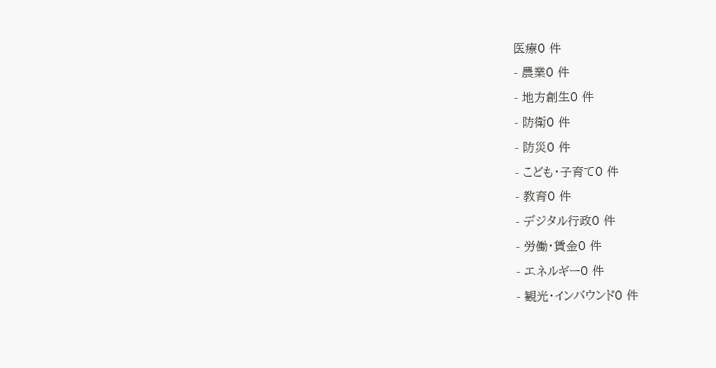医療0 件
- 農業0 件
- 地方創生0 件
- 防衛0 件
- 防災0 件
- こども・子育て0 件
- 教育0 件
- デジタル行政0 件
- 労働・賃金0 件
- エネルギー0 件
- 観光・インバウンド0 件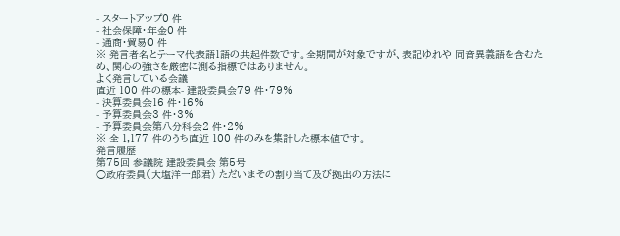- スタートアップ0 件
- 社会保障・年金0 件
- 通商・貿易0 件
※ 発言者名とテーマ代表語1語の共起件数です。全期間が対象ですが、表記ゆれや 同音異義語を含むため、関心の強さを厳密に測る指標ではありません。
よく発言している会議
直近 100 件の標本- 建設委員会79 件・79%
- 決算委員会16 件・16%
- 予算委員会3 件・3%
- 予算委員会第八分科会2 件・2%
※ 全 1,177 件のうち直近 100 件のみを集計した標本値です。
発言履歴
第75回 参議院 建設委員会 第5号
○政府委員(大塩洋一郎君) ただいまその割り当て及び拠出の方法に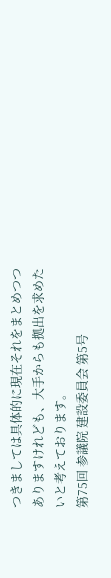つきましては具体的に現在それをまとめつつありますけれども、大手からも拠出を求めたいと考えております。
第75回 参議院 建設委員会 第5号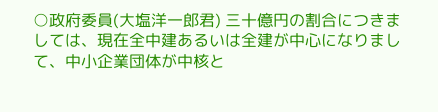○政府委員(大塩洋一郎君) 三十億円の割合につきましては、現在全中建あるいは全建が中心になりまして、中小企業団体が中核と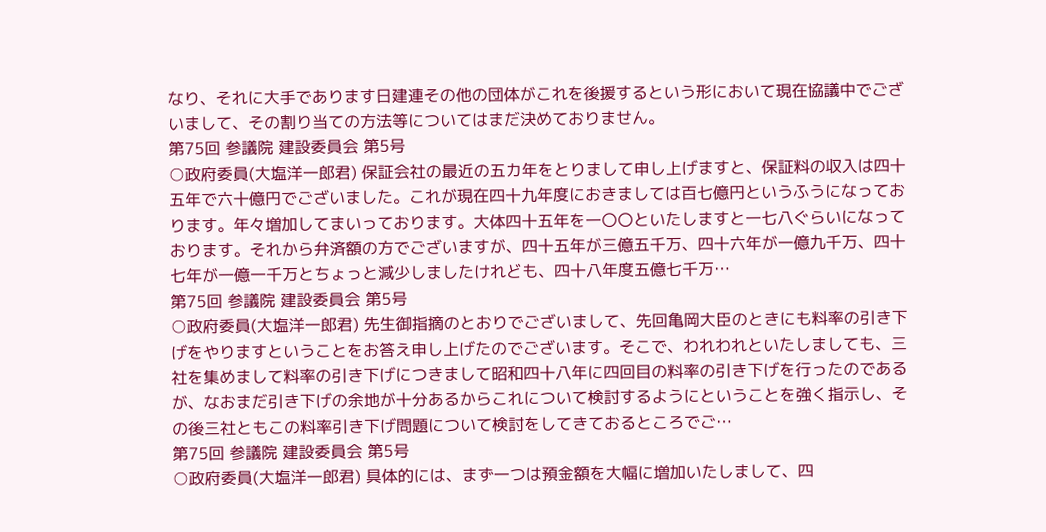なり、それに大手であります日建連その他の団体がこれを後援するという形において現在協議中でございまして、その割り当ての方法等についてはまだ決めておりません。
第75回 参議院 建設委員会 第5号
○政府委員(大塩洋一郎君) 保証会社の最近の五カ年をとりまして申し上げますと、保証料の収入は四十五年で六十億円でございました。これが現在四十九年度におきましては百七億円というふうになっております。年々増加してまいっております。大体四十五年を一〇〇といたしますと一七八ぐらいになっております。それから弁済額の方でございますが、四十五年が三億五千万、四十六年が一億九千万、四十七年が一億一千万とちょっと減少しましたけれども、四十八年度五億七千万…
第75回 参議院 建設委員会 第5号
○政府委員(大塩洋一郎君) 先生御指摘のとおりでございまして、先回亀岡大臣のときにも料率の引き下げをやりますということをお答え申し上げたのでございます。そこで、われわれといたしましても、三社を集めまして料率の引き下げにつきまして昭和四十八年に四回目の料率の引き下げを行ったのであるが、なおまだ引き下げの余地が十分あるからこれについて検討するようにということを強く指示し、その後三社ともこの料率引き下げ問題について検討をしてきておるところでご…
第75回 参議院 建設委員会 第5号
○政府委員(大塩洋一郎君) 具体的には、まず一つは預金額を大幅に増加いたしまして、四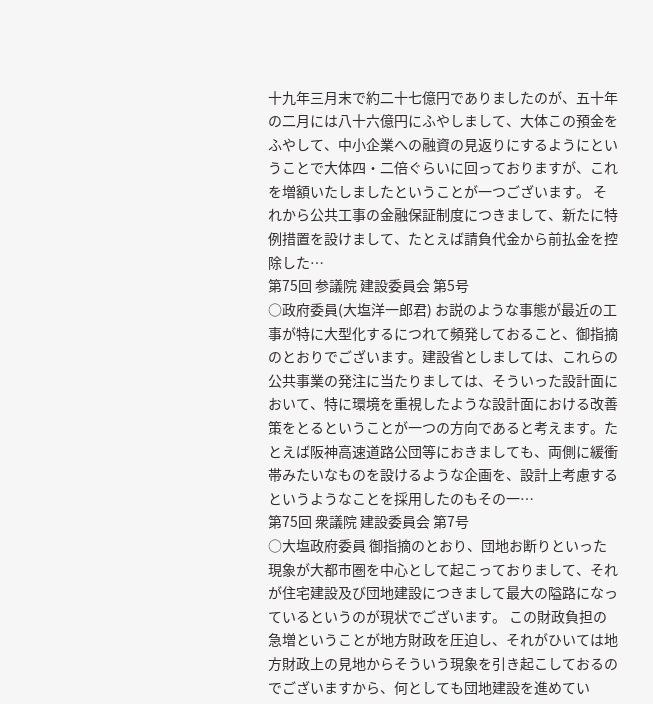十九年三月末で約二十七億円でありましたのが、五十年の二月には八十六億円にふやしまして、大体この預金をふやして、中小企業への融資の見返りにするようにということで大体四・二倍ぐらいに回っておりますが、これを増額いたしましたということが一つございます。 それから公共工事の金融保証制度につきまして、新たに特例措置を設けまして、たとえば請負代金から前払金を控除した…
第75回 参議院 建設委員会 第5号
○政府委員(大塩洋一郎君) お説のような事態が最近の工事が特に大型化するにつれて頻発しておること、御指摘のとおりでございます。建設省としましては、これらの公共事業の発注に当たりましては、そういった設計面において、特に環境を重視したような設計面における改善策をとるということが一つの方向であると考えます。たとえば阪神高速道路公団等におきましても、両側に緩衝帯みたいなものを設けるような企画を、設計上考慮するというようなことを採用したのもその一…
第75回 衆議院 建設委員会 第7号
○大塩政府委員 御指摘のとおり、団地お断りといった現象が大都市圏を中心として起こっておりまして、それが住宅建設及び団地建設につきまして最大の隘路になっているというのが現状でございます。 この財政負担の急増ということが地方財政を圧迫し、それがひいては地方財政上の見地からそういう現象を引き起こしておるのでございますから、何としても団地建設を進めてい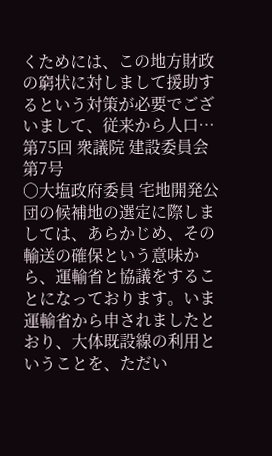くためには、この地方財政の窮状に対しまして援助するという対策が必要でございまして、従来から人口…
第75回 衆議院 建設委員会 第7号
○大塩政府委員 宅地開発公団の候補地の選定に際しましては、あらかじめ、その輸送の確保という意味から、運輸省と協議をすることになっております。いま運輸省から申されましたとおり、大体既設線の利用ということを、ただい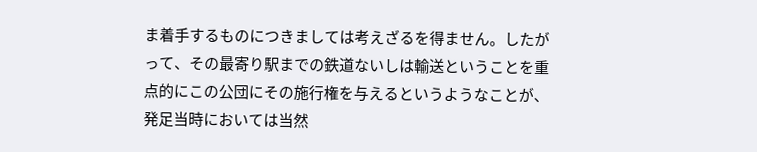ま着手するものにつきましては考えざるを得ません。したがって、その最寄り駅までの鉄道ないしは輸送ということを重点的にこの公団にその施行権を与えるというようなことが、発足当時においては当然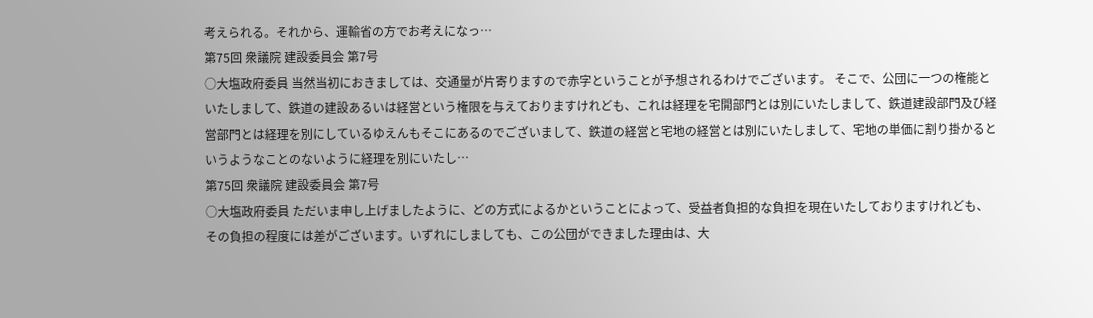考えられる。それから、運輸省の方でお考えになっ…
第75回 衆議院 建設委員会 第7号
○大塩政府委員 当然当初におきましては、交通量が片寄りますので赤字ということが予想されるわけでございます。 そこで、公団に一つの権能といたしまして、鉄道の建設あるいは経営という権限を与えておりますけれども、これは経理を宅開部門とは別にいたしまして、鉄道建設部門及び経営部門とは経理を別にしているゆえんもそこにあるのでございまして、鉄道の経営と宅地の経営とは別にいたしまして、宅地の単価に割り掛かるというようなことのないように経理を別にいたし…
第75回 衆議院 建設委員会 第7号
○大塩政府委員 ただいま申し上げましたように、どの方式によるかということによって、受益者負担的な負担を現在いたしておりますけれども、その負担の程度には差がございます。いずれにしましても、この公団ができました理由は、大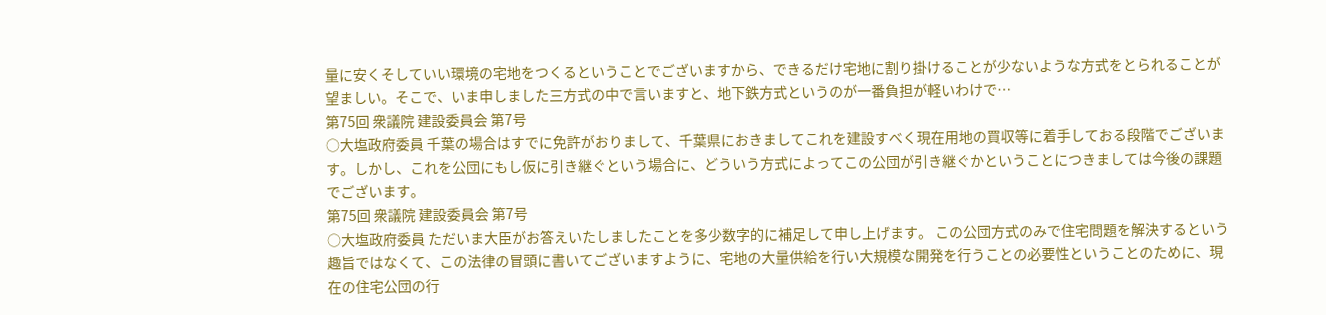量に安くそしていい環境の宅地をつくるということでございますから、できるだけ宅地に割り掛けることが少ないような方式をとられることが望ましい。そこで、いま申しました三方式の中で言いますと、地下鉄方式というのが一番負担が軽いわけで…
第75回 衆議院 建設委員会 第7号
○大塩政府委員 千葉の場合はすでに免許がおりまして、千葉県におきましてこれを建設すべく現在用地の買収等に着手しておる段階でございます。しかし、これを公団にもし仮に引き継ぐという場合に、どういう方式によってこの公団が引き継ぐかということにつきましては今後の課題でございます。
第75回 衆議院 建設委員会 第7号
○大塩政府委員 ただいま大臣がお答えいたしましたことを多少数字的に補足して申し上げます。 この公団方式のみで住宅問題を解決するという趣旨ではなくて、この法律の冒頭に書いてございますように、宅地の大量供給を行い大規模な開発を行うことの必要性ということのために、現在の住宅公団の行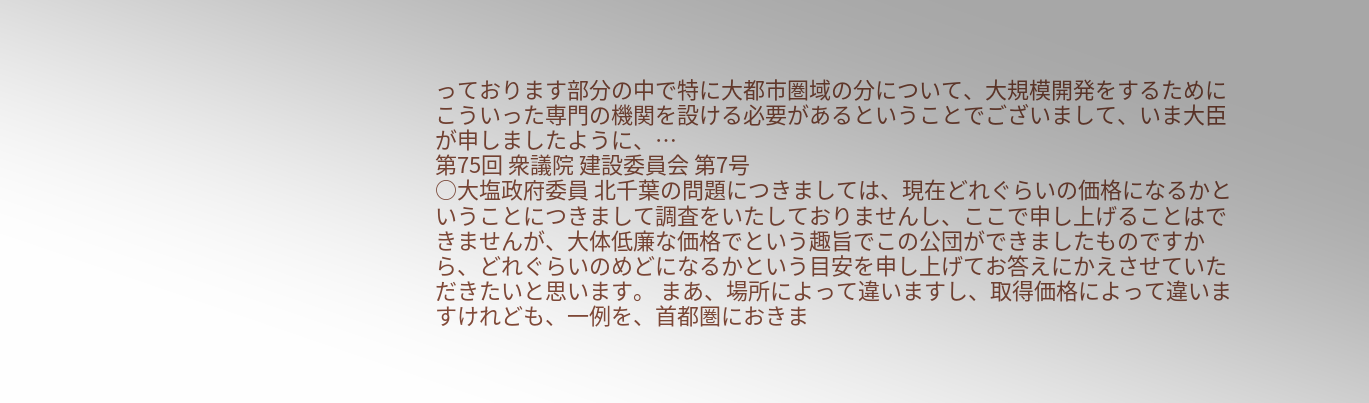っております部分の中で特に大都市圏域の分について、大規模開発をするためにこういった専門の機関を設ける必要があるということでございまして、いま大臣が申しましたように、…
第75回 衆議院 建設委員会 第7号
○大塩政府委員 北千葉の問題につきましては、現在どれぐらいの価格になるかということにつきまして調査をいたしておりませんし、ここで申し上げることはできませんが、大体低廉な価格でという趣旨でこの公団ができましたものですから、どれぐらいのめどになるかという目安を申し上げてお答えにかえさせていただきたいと思います。 まあ、場所によって違いますし、取得価格によって違いますけれども、一例を、首都圏におきま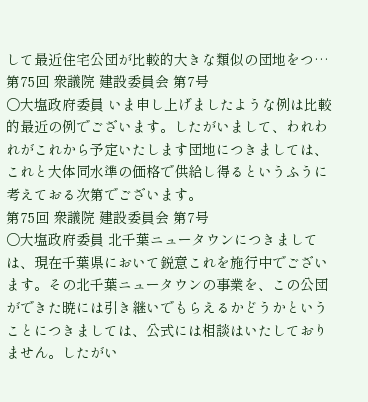して最近住宅公団が比較的大きな類似の団地をつ…
第75回 衆議院 建設委員会 第7号
○大塩政府委員 いま申し上げましたような例は比較的最近の例でございます。したがいまして、われわれがこれから予定いたします団地につきましては、これと大体同水準の価格で供給し得るというふうに考えておる次第でございます。
第75回 衆議院 建設委員会 第7号
○大塩政府委員 北千葉ニュータウンにつきましては、現在千葉県において鋭意これを施行中でございます。その北千葉ニュータウンの事業を、この公団ができた暁には引き継いでもらえるかどうかということにつきましては、公式には相談はいたしておりません。したがい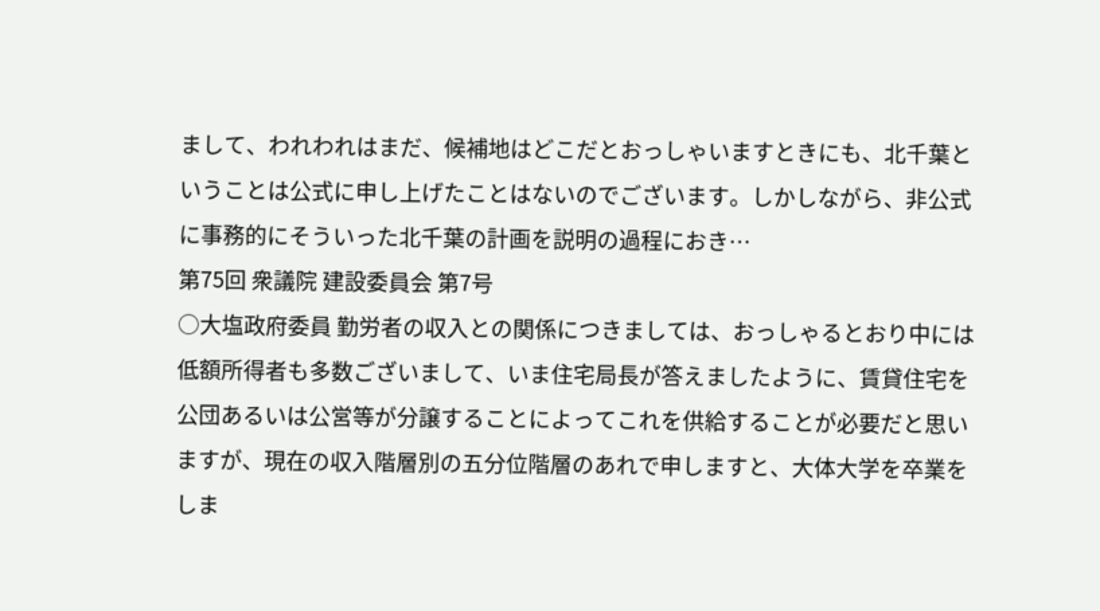まして、われわれはまだ、候補地はどこだとおっしゃいますときにも、北千葉ということは公式に申し上げたことはないのでございます。しかしながら、非公式に事務的にそういった北千葉の計画を説明の過程におき…
第75回 衆議院 建設委員会 第7号
○大塩政府委員 勤労者の収入との関係につきましては、おっしゃるとおり中には低額所得者も多数ございまして、いま住宅局長が答えましたように、賃貸住宅を公団あるいは公営等が分譲することによってこれを供給することが必要だと思いますが、現在の収入階層別の五分位階層のあれで申しますと、大体大学を卒業をしま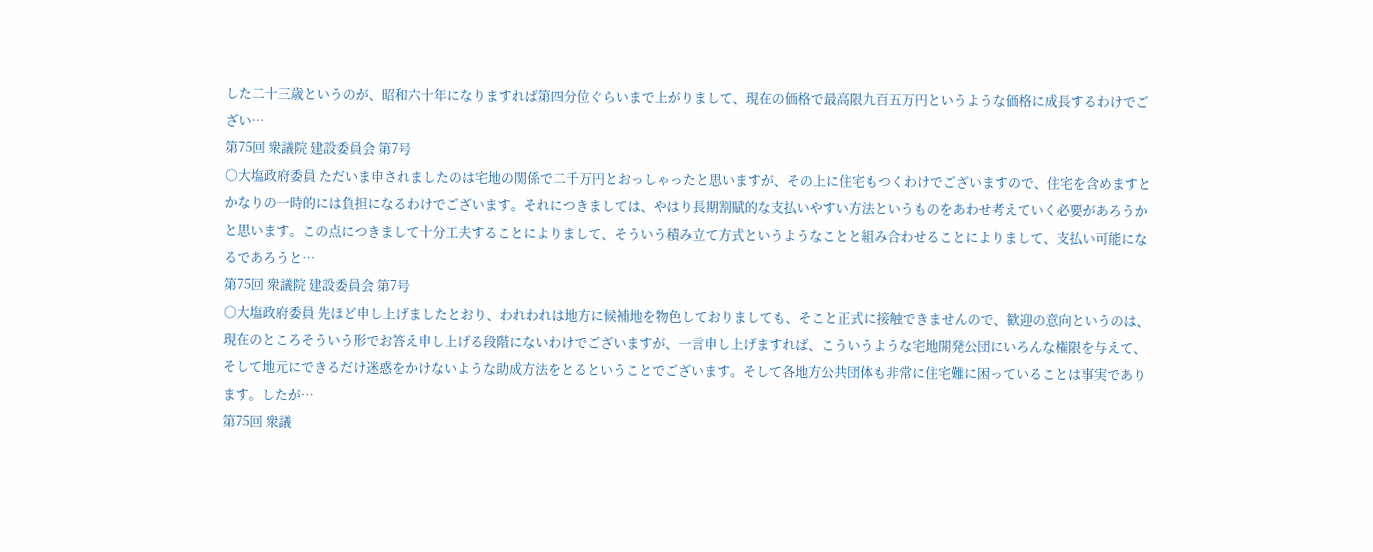した二十三歳というのが、昭和六十年になりますれば第四分位ぐらいまで上がりまして、現在の価格で最高限九百五万円というような価格に成長するわけでござい…
第75回 衆議院 建設委員会 第7号
○大塩政府委員 ただいま申されましたのは宅地の関係で二千万円とおっしゃったと思いますが、その上に住宅もつくわけでございますので、住宅を含めますとかなりの一時的には負担になるわけでございます。それにつきましては、やはり長期割賦的な支払いやすい方法というものをあわせ考えていく必要があろうかと思います。この点につきまして十分工夫することによりまして、そういう積み立て方式というようなことと組み合わせることによりまして、支払い可能になるであろうと…
第75回 衆議院 建設委員会 第7号
○大塩政府委員 先ほど申し上げましたとおり、われわれは地方に候補地を物色しておりましても、そこと正式に接触できませんので、歓迎の意向というのは、現在のところそういう形でお答え申し上げる段階にないわけでございますが、一言申し上げますれば、こういうような宅地開発公団にいろんな権限を与えて、そして地元にできるだけ迷惑をかけないような助成方法をとるということでございます。そして各地方公共団体も非常に住宅難に困っていることは事実であります。したが…
第75回 衆議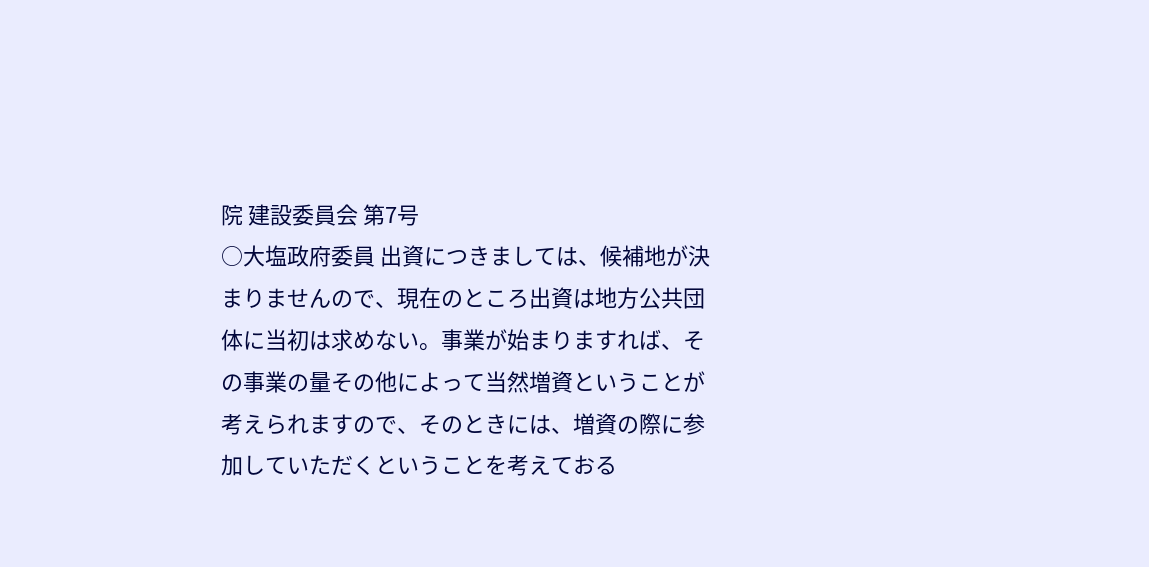院 建設委員会 第7号
○大塩政府委員 出資につきましては、候補地が決まりませんので、現在のところ出資は地方公共団体に当初は求めない。事業が始まりますれば、その事業の量その他によって当然増資ということが考えられますので、そのときには、増資の際に参加していただくということを考えておる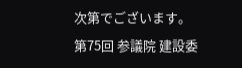次第でございます。
第75回 参議院 建設委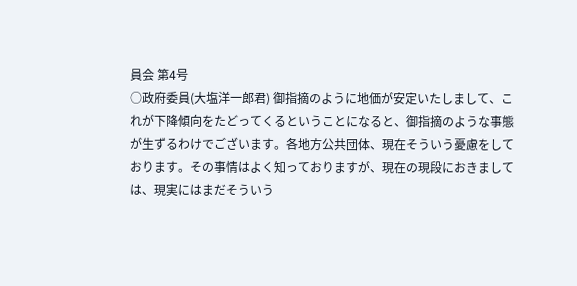員会 第4号
○政府委員(大塩洋一郎君) 御指摘のように地価が安定いたしまして、これが下降傾向をたどってくるということになると、御指摘のような事態が生ずるわけでございます。各地方公共団体、現在そういう憂慮をしております。その事情はよく知っておりますが、現在の現段におきましては、現実にはまだそういう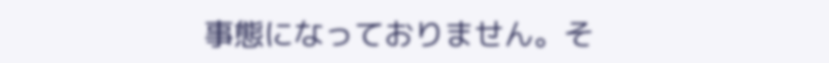事態になっておりません。そ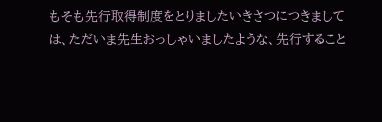もそも先行取得制度をとりましたいきさつにつきましては、ただいま先生おっしゃいましたような、先行すること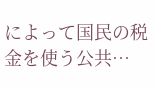によって国民の税金を使う公共…